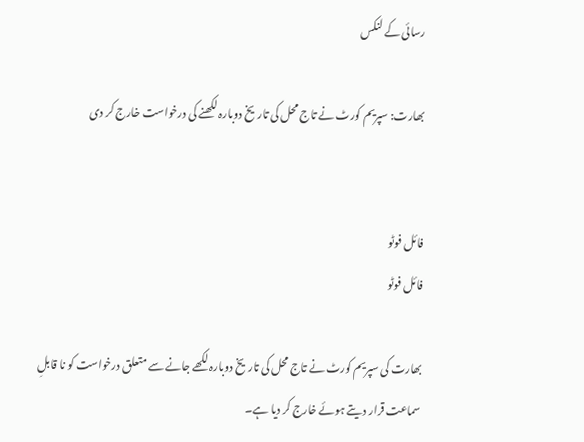رسائی کے لنکس

بھارت: سپریم کورٹ نے تاج محل کی تاریخ دوبارہ لکھنے کی درخواست خارج کر دی


فائل فوٹو
فائل فوٹو

بھارت کی سپریم کورٹ نے تاج محل کی تاریخ دوبارہ لکھے جانے سے متعلق درخواست کو نا قابلِ سماعت قرار دیتے ہوئے خارج کر دیا ہے۔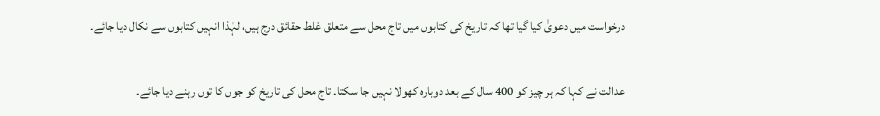درخواست میں دعویٰ کیا گیا تھا کہ تاریخ کی کتابوں میں تاج محل سے متعلق غلط حقائق درج ہیں، لہٰذا انہیں کتابوں سے نکال دیا جائے۔

عدالت نے کہا کہ ہر چیز کو 400 سال کے بعد دوبارہ کھولا نہیں جا سکتا۔ تاج محل کی تاریخ کو جوں کا توں رہنے دیا جائے۔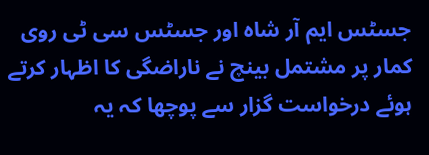جسٹس ایم آر شاہ اور جسٹس سی ٹی روی کمار پر مشتمل بینچ نے ناراضگی کا اظہار کرتے ہوئے درخواست گزار سے پوچھا کہ یہ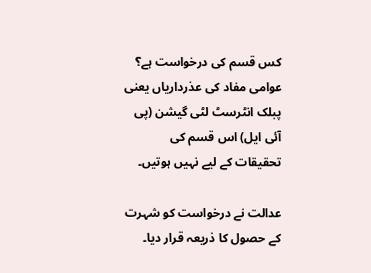کس قسم کی درخواست ہے؟ عوامی مفاد کی عذرداریاں یعنی پبلک انٹرسٹ لٹی گیشن (پی آئی ایل) اس قسم کی تحقیقات کے لیے نہیں ہوتیں۔

عدالت نے درخواست کو شہرت کے حصول کا ذریعہ قرار دیا۔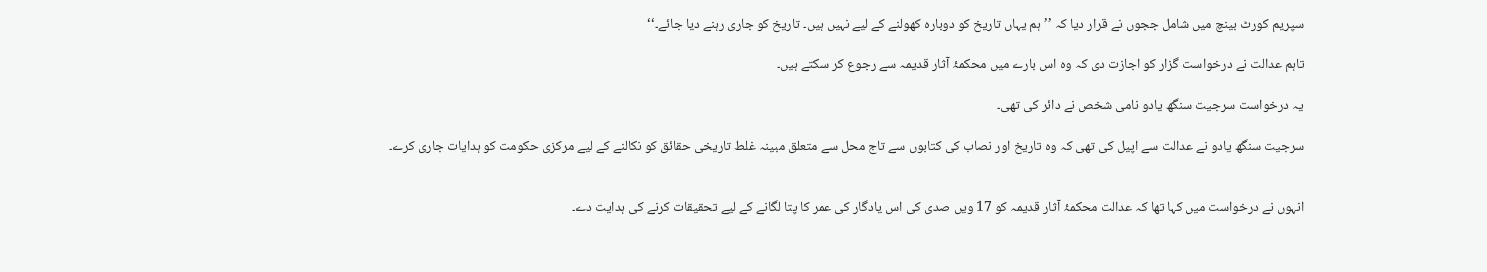سپریم کورٹ بینچ میں شامل ججوں نے قرار دیا کہ ’’ہم یہاں تاریخ کو دوبارہ کھولنے کے لیے نہیں ہیں۔ تاریخ کو جاری رہنے دیا جائے۔‘‘

تاہم عدالت نے درخواست گزار کو اجازت دی کہ وہ اس بارے میں محکمۂ آثار قدیمہ سے رجوع کر سکتے ہیں۔

یہ درخواست سرجیت سنگھ یادو نامی شخص نے دائر کی تھی۔

سرجیت سنگھ یادو نے عدالت سے اپیل کی تھی کہ وہ تاریخ اور نصاب کی کتابوں سے تاج محل سے متعلق مبینہ غلط تاریخی حقائق کو نکالنے کے لیے مرکزی حکومت کو ہدایات جاری کرے۔


انہوں نے درخواست میں کہا تھا کہ عدالت محکمۂ آثار قدیمہ کو 17 ویں صدی کی اس یادگار کی عمر کا پتا لگانے کے لیے تحقیقات کرنے کی ہدایت دے۔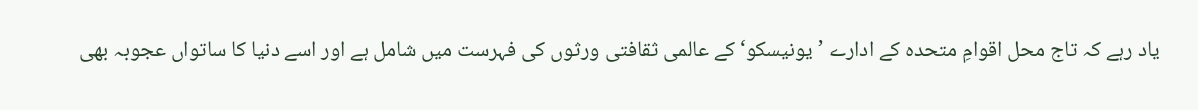یاد رہے کہ تاج محل اقوامِ متحدہ کے ادارے ’یونیسکو‘ کے عالمی ثقافتی ورثوں کی فہرست میں شامل ہے اور اسے دنیا کا ساتواں عجوبہ بھی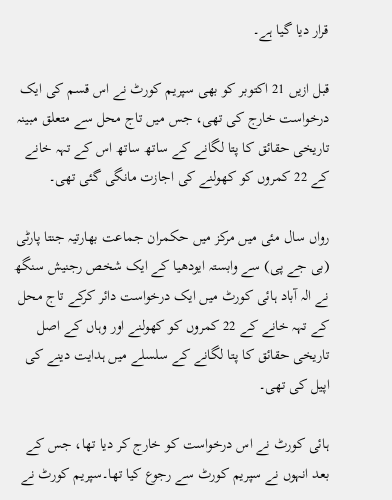قرار دیا گیا ہے۔

قبل ازیں 21 اکتوبر کو بھی سپریم کورٹ نے اس قسم کی ایک درخواست خارج کی تھی، جس میں تاج محل سے متعلق مبینہ تاریخی حقائق کا پتا لگانے کے ساتھ ساتھ اس کے تہہ خانے کے 22 کمروں کو کھولنے کی اجازت مانگی گئی تھی۔

رواں سال مئی میں مرکز میں حکمران جماعت بھارتیہ جنتا پارٹی (بی جے پی) سے وابستہ ایودھیا کے ایک شخص رجنیش سنگھ نے الہ آباد ہائی کورٹ میں ایک درخواست دائر کرکے تاج محل کے تہہ خانے کے 22 کمروں کو کھولنے اور وہاں کے اصل تاریخی حقائق کا پتا لگانے کے سلسلے میں ہدایت دینے کی اپیل کی تھی۔

ہائی کورٹ نے اس درخواست کو خارج کر دیا تھا، جس کے بعد انہوں نے سپریم کورٹ سے رجوع کیا تھا۔سپریم کورٹ نے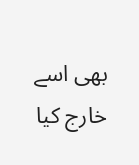بھی اسے خارج کیا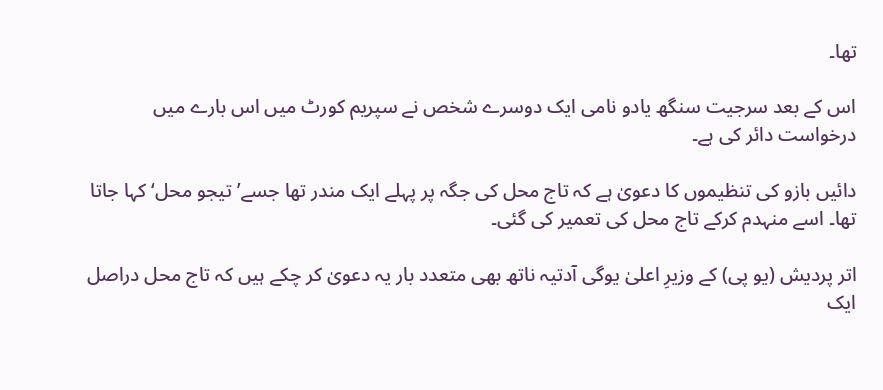تھا۔

اس کے بعد سرجیت سنگھ یادو نامی ایک دوسرے شخص نے سپریم کورٹ میں اس بارے میں درخواست دائر کی ہے۔

دائیں بازو کی تنظیموں کا دعویٰ ہے کہ تاج محل کی جگہ پر پہلے ایک مندر تھا جسے’ تیجو محل‘ کہا جاتا تھا۔ اسے منہدم کرکے تاج محل کی تعمیر کی گئی۔

اتر پردیش (یو پی) کے وزیرِ اعلیٰ یوگی آدتیہ ناتھ بھی متعدد بار یہ دعویٰ کر چکے ہیں کہ تاج محل دراصل ایک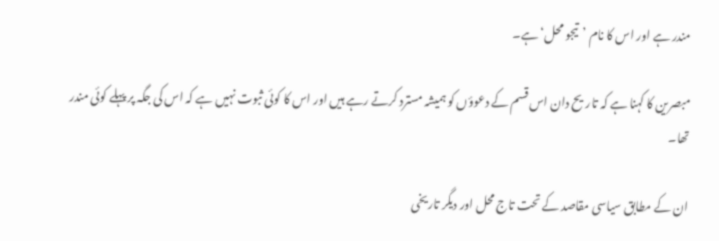مندر ہے اور اس کا نام ’تیجو محل‘ ہے۔

مبصرین کا کہنا ہے کہ تاریح دان اس قسم کے دعوؤں کو ہمیشہ مسترد کرتے رہے ہیں اور اس کا کوئی ثبوت نہیں ہے کہ اس کی جگہ پر پہلے کوئی مندر تھا۔

ان کے مطابق سیاسی مقاصد کے تحت تاج محل اور دیگر تاریخی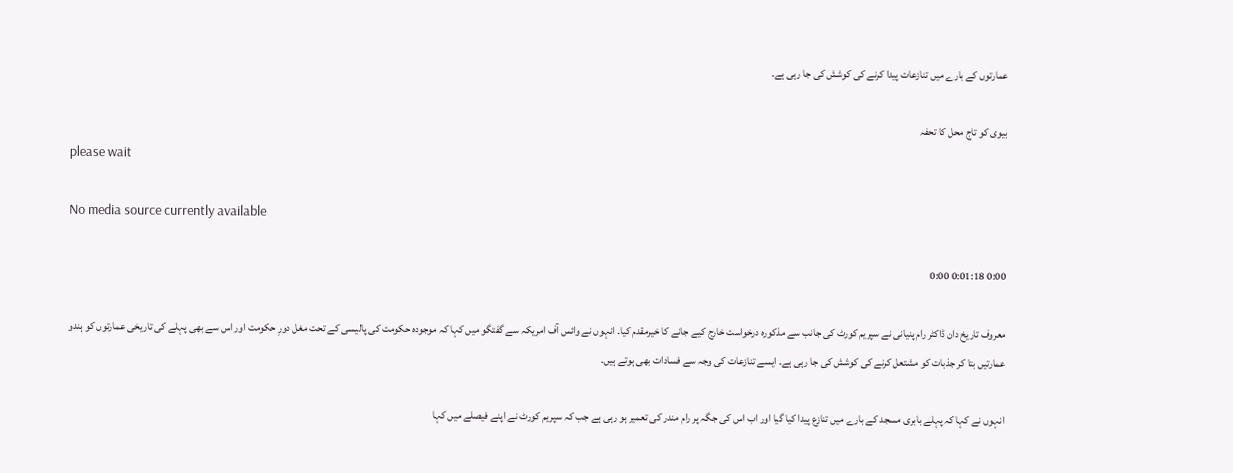عمارتوں کے بارے میں تنازعات پیدا کرنے کی کوشش کی جا رہی ہے۔

بیوی کو تاج محل کا تحفہ
please wait

No media source currently available

0:00 0:01:18 0:00

معروف تاریخ دان ڈاکٹر رام پنیانی نے سپریم کورٹ کی جانب سے مذکورہ درخواست خارج کیے جانے کا خیرمقدم کیا۔ انہوں نے وائس آف امریکہ سے گفتگو میں کہا کہ موجودہ حکومت کی پالیسی کے تحت مغل دورِ حکومت اور اس سے بھی پہلے کی تاریخی عمارتوں کو ہندو عمارتیں بتا کر جذبات کو مشتعل کرنے کی کوشش کی جا رہی ہے۔ ایسے تنازعات کی وجہ سے فسادات بھی ہوتے ہیں۔

انہوں نے کہا کہ پہلے بابری مسجد کے بارے میں تنازع پیدا کیا گیا اور اب اس کی جگہ پر رام مندر کی تعمیر ہو رہی ہے جب کہ سپریم کورٹ نے اپنے فیصلے میں کہا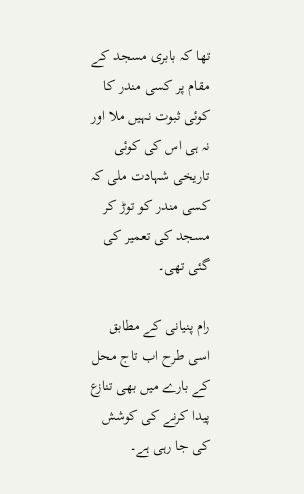تھا کہ بابری مسجد کے مقام پر کسی مندر کا کوئی ثبوت نہیں ملا اور نہ ہی اس کی کوئی تاریخی شہادت ملی کہ کسی مندر کو توڑ کر مسجد کی تعمیر کی گئی تھی۔

رام پنیانی کے مطابق اسی طرح اب تاج محل کے بارے میں بھی تنازع پیدا کرنے کی کوشش کی جا رہی ہے۔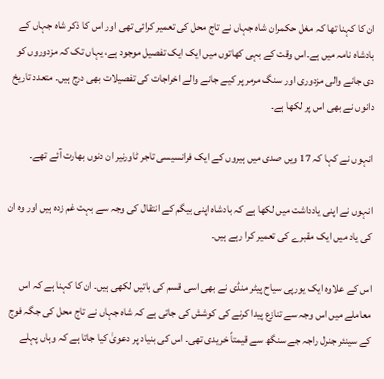ان کا کہنا تھا کہ مغل حکمران شاہ جہاں نے تاج محل کی تعمیر کرائی تھی اور اس کا ذکر شاہ جہاں کے بادشاہ نامہ میں ہے۔اس وقت کے بہی کھاتوں میں ایک ایک تفصیل موجود ہے، یہاں تک کہ مزدوروں کو دی جانے والی مزدوری اور سنگ مرمر پر کیے جانے والے اخراجات کی تفصیلات بھی درج ہیں۔ متعدد تاریخ دانوں نے بھی اس پر لکھا ہے۔

انہوں نے کہا کہ 17 ویں صدی میں ہیروں کے ایک فرانسیسی تاجر ٹاورنیر ان دنوں بھارت آئے تھے۔

انہوں نے اپنی یادداشت میں لکھا ہے کہ بادشاہ اپنی بیگم کے انتقال کی وجہ سے بہت غم زدہ ہیں اور وہ ان کی یاد میں ایک مقبرے کی تعمیر کرا رہے ہیں۔

اس کے علاوہ ایک یورپی سیاح پیٹر منڈی نے بھی اسی قسم کی باتیں لکھی ہیں۔ ان کا کہنا ہے کہ اس معاملے میں اس وجہ سے تنازع پیدا کرنے کی کوشش کی جاتی ہے کہ شاہ جہاں نے تاج محل کی جگہ فوج کے سینئر جنرل راجہ جے سنگھ سے قیمتاً خریدی تھی۔ اس کی بنیاد پر دعویٰ کیا جاتا ہے کہ وہاں پہلے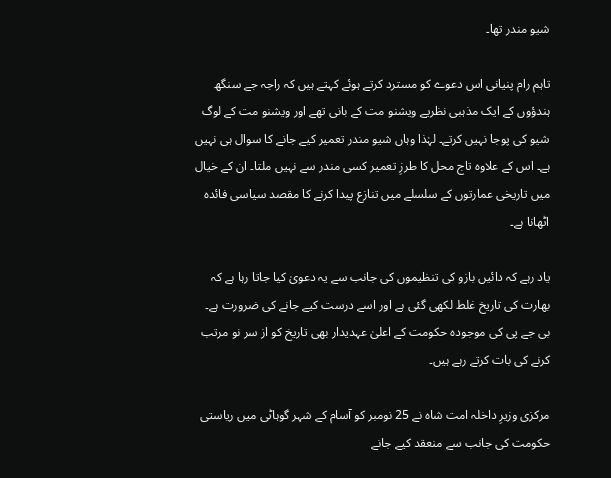شیو مندر تھا۔

تاہم رام پنیانی اس دعوے کو مسترد کرتے ہوئے کہتے ہیں کہ راجہ جے سنگھ ہندؤوں کے ایک مذہبی نظریے ویشنو مت کے بانی تھے اور ویشنو مت کے لوگ شیو کی پوجا نہیں کرتے۔ لہٰذا وہاں شیو مندر تعمیر کیے جانے کا سوال ہی نہیں ہے۔ اس کے علاوہ تاج محل کا طرزِ تعمیر کسی مندر سے نہیں ملتا۔ ان کے خیال میں تاریخی عمارتوں کے سلسلے میں تنازع پیدا کرنے کا مقصد سیاسی فائدہ اٹھانا ہے۔

یاد رہے کہ دائیں بازو کی تنظیموں کی جانب سے یہ دعویٰ کیا جاتا رہا ہے کہ بھارت کی تاریخ غلط لکھی گئی ہے اور اسے درست کیے جانے کی ضرورت ہے۔ بی جے پی کی موجودہ حکومت کے اعلیٰ عہدیدار بھی تاریخ کو از سر نو مرتب کرنے کی بات کرتے رہے ہیں۔

مرکزی وزیرِ داخلہ امت شاہ نے 25 نومبر کو آسام کے شہر گوہاٹی میں ریاستی حکومت کی جانب سے منعقد کیے جانے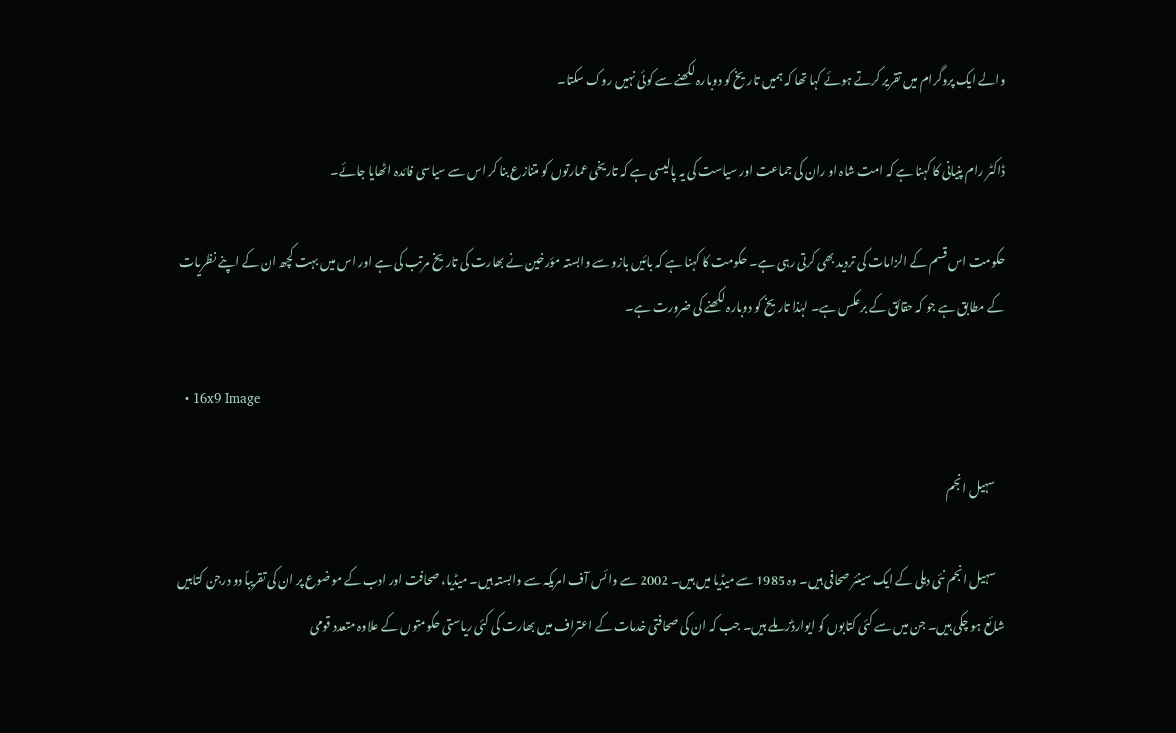والے ایک پروگرام میں تقریر کرتے ہوئے کہا تھا کہ ہمیں تاریخ کو دوبارہ لکھنے سے کوئی نہیں روک سکتا۔

ڈاکٹر رام پنیانی کا کہنا ہے کہ امت شاہ او ران کی جماعت اور سیاست کی یہ پالیسی ہے کہ تاریخی عمارتوں کو متنازع بنا کر اس سے سیاسی فائدہ اٹھایا جائے۔

حکومت اس قسم کے الزامات کی تردید بھی کرتی رہی ہے۔ حکومت کا کہنا ہے کہ بائیں بازو سے وابستہ مؤرخین نے بھارت کی تاریخ مرتب کی ہے اور اس میں بہت کچھ ان کے اپنے نظریات کے مطابق ہے جو کہ حقائق کے برعکس ہے۔ لہٰذا تاریخ کو دوبارہ لکھنے کی ضرورت ہے۔

  • 16x9 Image

    سہیل انجم

    سہیل انجم نئی دہلی کے ایک سینئر صحافی ہیں۔ وہ 1985 سے میڈیا میں ہیں۔ 2002 سے وائس آف امریکہ سے وابستہ ہیں۔ میڈیا، صحافت اور ادب کے موضوع پر ان کی تقریباً دو درجن کتابیں شائع ہو چکی ہیں۔ جن میں سے کئی کتابوں کو ایوارڈز ملے ہیں۔ جب کہ ان کی صحافتی خدمات کے اعتراف میں بھارت کی کئی ریاستی حکومتوں کے علاوہ متعدد قومی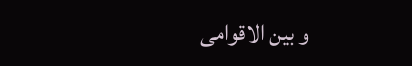و بین الاقوامی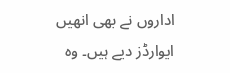اداروں نے بھی انھیں ایوارڈز دیے ہیں۔ وہ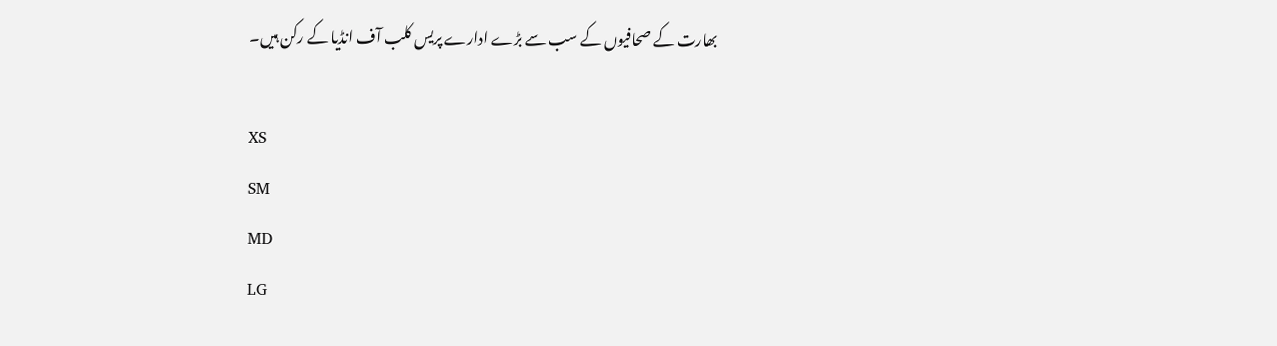بھارت کے صحافیوں کے سب سے بڑے ادارے پریس کلب آف انڈیا کے رکن ہیں۔

XS
SM
MD
LG